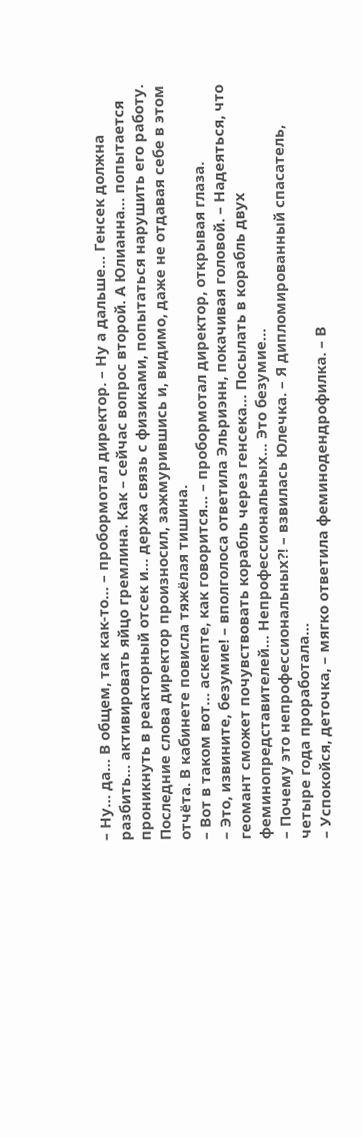– Ну… да… В общем, так как-то… – пробормотал директор. – Ну а дальше… Генсек должна разбить… активировать яйцо гремлина. Как – сейчас вопрос второй. А Юлианна… попытается проникнуть в реакторный отсек и… держа связь с физиками, попытаться нарушить его работу.
Последние слова директор произносил, зажмурившись и, видимо, даже не отдавая себе в этом отчёта. В кабинете повисла тяжёлая тишина.
– Вот в таком вот… аскепте, как говорится… – пробормотал директор, открывая глаза.
– Это, извините, безумие! – вполголоса ответила Эльриэнн, покачивая головой. – Надеяться, что геомант сможет почувствовать корабль через генсека… Посылать в корабль двух феминопредставителей… Непрофессиональных… Это безумие…
– Почему это непрофессиональных?! – взвилась Юлечка. – Я дипломированный спасатель, четыре года проработала…
– Успокойся, деточка, – мягко ответила феминодендрофилка. – В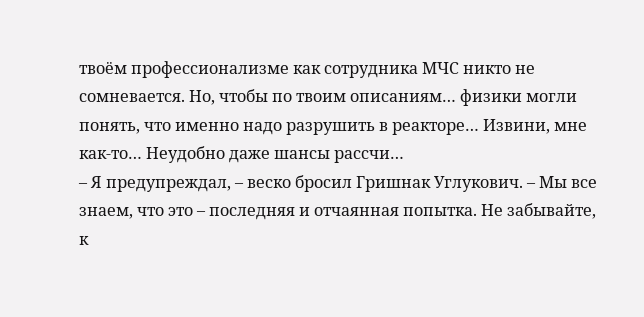твоём профессионализме как сотрудника МЧС никто не сомневается. Но, чтобы по твоим описаниям… физики могли понять, что именно надо разрушить в реакторе… Извини, мне как-то… Неудобно даже шансы рассчи…
– Я предупреждал, – веско бросил Гришнак Углукович. – Мы все знаем, что это – последняя и отчаянная попытка. Не забывайте, к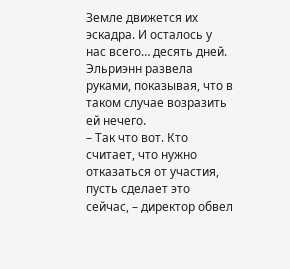Земле движется их эскадра. И осталось у нас всего… десять дней.
Эльриэнн развела руками, показывая, что в таком случае возразить ей нечего.
– Так что вот. Кто считает, что нужно отказаться от участия, пусть сделает это сейчас, – директор обвел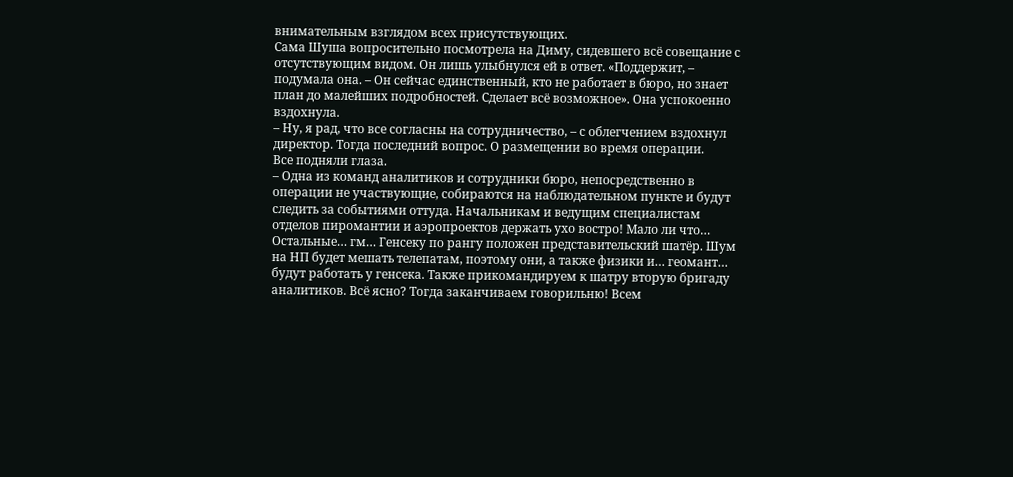внимательным взглядом всех присутствующих.
Сама Шуша вопросительно посмотрела на Диму, сидевшего всё совещание с отсутствующим видом. Он лишь улыбнулся ей в ответ. «Поддержит, – подумала она. – Он сейчас единственный, кто не работает в бюро, но знает план до малейших подробностей. Сделает всё возможное». Она успокоенно вздохнула.
– Ну, я рад, что все согласны на сотрудничество, – с облегчением вздохнул директор. Тогда последний вопрос. О размещении во время операции.
Все подняли глаза.
– Одна из команд аналитиков и сотрудники бюро, непосредственно в операции не участвующие, собираются на наблюдательном пункте и будут следить за событиями оттуда. Начальникам и ведущим специалистам отделов пиромантии и аэропроектов держать ухо востро! Мало ли что… Остальные… гм… Генсеку по рангу положен представительский шатёр. Шум на НП будет мешать телепатам, поэтому они, а также физики и… геомант… будут работать у генсека. Также прикомандируем к шатру вторую бригаду аналитиков. Всё ясно? Тогда заканчиваем говорильню! Всем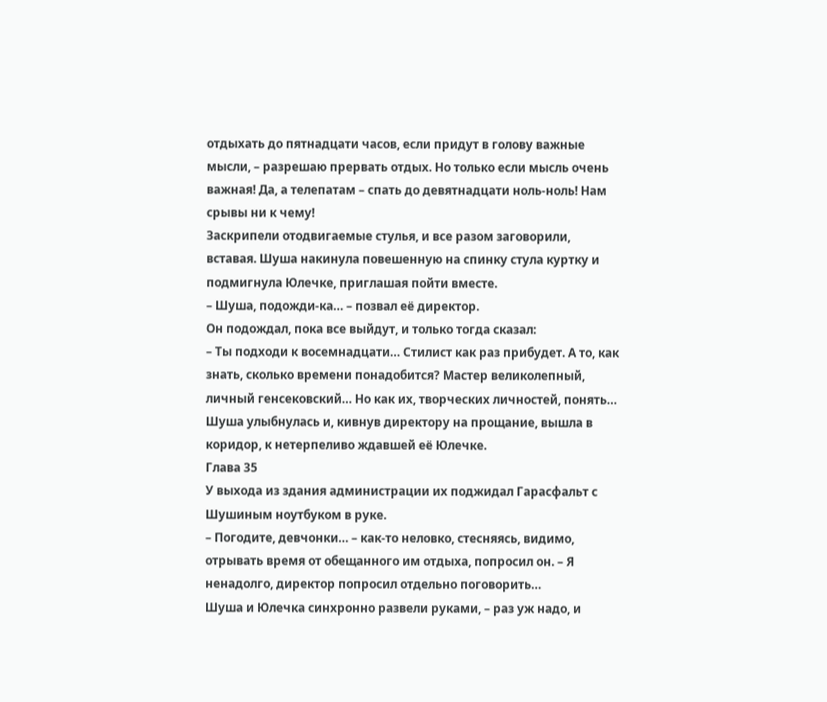отдыхать до пятнадцати часов, если придут в голову важные мысли, – разрешаю прервать отдых. Но только если мысль очень важная! Да, а телепатам – спать до девятнадцати ноль-ноль! Нам срывы ни к чему!
Заскрипели отодвигаемые стулья, и все разом заговорили, вставая. Шуша накинула повешенную на спинку стула куртку и подмигнула Юлечке, приглашая пойти вместе.
– Шуша, подожди-ка… – позвал её директор.
Он подождал, пока все выйдут, и только тогда сказал:
– Ты подходи к восемнадцати… Стилист как раз прибудет. А то, как знать, сколько времени понадобится? Мастер великолепный, личный генсековский… Но как их, творческих личностей, понять…
Шуша улыбнулась и, кивнув директору на прощание, вышла в коридор, к нетерпеливо ждавшей её Юлечке.
Глава 35
У выхода из здания администрации их поджидал Гарасфальт с Шушиным ноутбуком в руке.
– Погодите, девчонки… – как-то неловко, стесняясь, видимо, отрывать время от обещанного им отдыха, попросил он. – Я ненадолго, директор попросил отдельно поговорить…
Шуша и Юлечка синхронно развели руками, – раз уж надо, и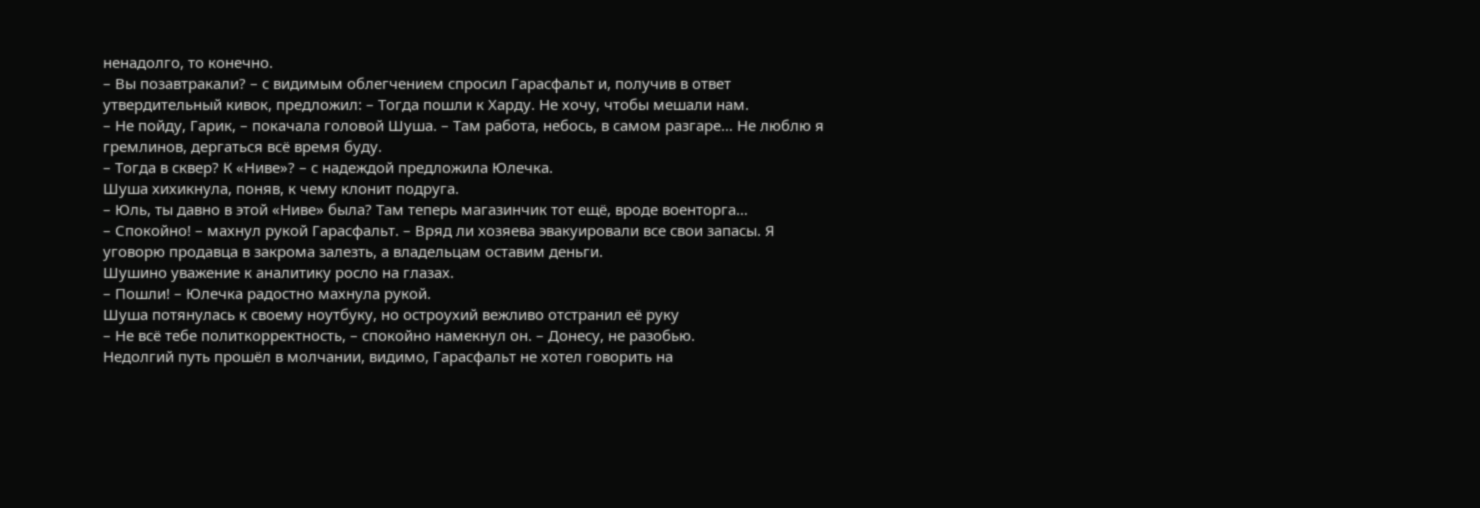ненадолго, то конечно.
– Вы позавтракали? – с видимым облегчением спросил Гарасфальт и, получив в ответ утвердительный кивок, предложил: – Тогда пошли к Харду. Не хочу, чтобы мешали нам.
– Не пойду, Гарик, – покачала головой Шуша. – Там работа, небось, в самом разгаре… Не люблю я гремлинов, дергаться всё время буду.
– Тогда в сквер? К «Ниве»? – с надеждой предложила Юлечка.
Шуша хихикнула, поняв, к чему клонит подруга.
– Юль, ты давно в этой «Ниве» была? Там теперь магазинчик тот ещё, вроде военторга…
– Спокойно! – махнул рукой Гарасфальт. – Вряд ли хозяева эвакуировали все свои запасы. Я уговорю продавца в закрома залезть, а владельцам оставим деньги.
Шушино уважение к аналитику росло на глазах.
– Пошли! – Юлечка радостно махнула рукой.
Шуша потянулась к своему ноутбуку, но остроухий вежливо отстранил её руку
– Не всё тебе политкорректность, – спокойно намекнул он. – Донесу, не разобью.
Недолгий путь прошёл в молчании, видимо, Гарасфальт не хотел говорить на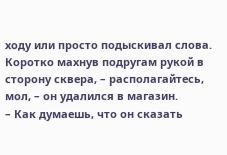ходу или просто подыскивал слова. Коротко махнув подругам рукой в сторону сквера, – располагайтесь, мол, – он удалился в магазин.
– Как думаешь, что он сказать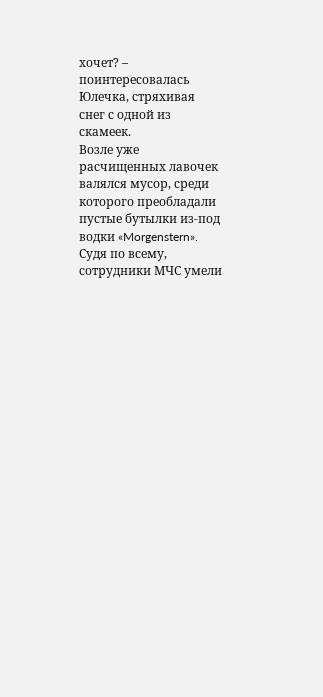хочет? – поинтересовалась Юлечка, стряхивая снег с одной из скамеек.
Возле уже расчищенных лавочек валялся мусор, среди которого преобладали пустые бутылки из-под водки «Morgenstern». Судя по всему, сотрудники МЧС умели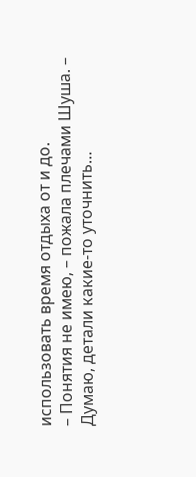использовать время отдыха от и до.
– Понятия не имею, – пожала плечами Шуша. – Думаю, детали какие-то уточнить…